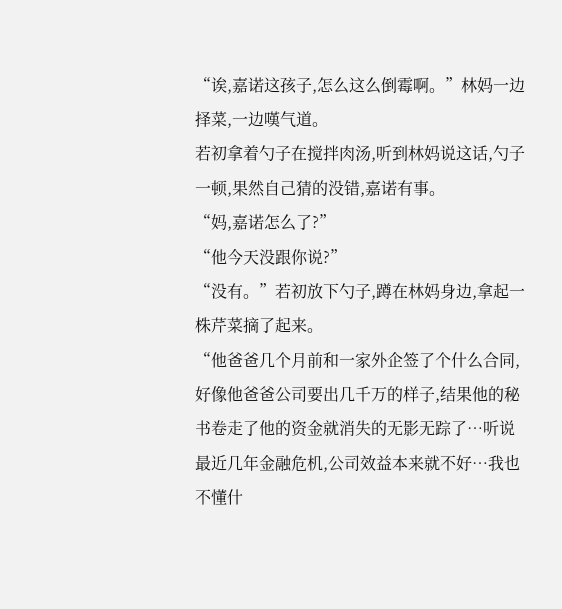“诶,嘉诺这孩子,怎么这么倒霉啊。”林妈一边择菜,一边嘆气道。
若初拿着勺子在搅拌肉汤,听到林妈说这话,勺子一顿,果然自己猜的没错,嘉诺有事。
“妈,嘉诺怎么了?”
“他今天没跟你说?”
“没有。”若初放下勺子,蹲在林妈身边,拿起一株芹菜摘了起来。
“他爸爸几个月前和一家外企签了个什么合同,好像他爸爸公司要出几千万的样子,结果他的秘书卷走了他的资金就消失的无影无踪了…听说最近几年金融危机,公司效益本来就不好…我也不懂什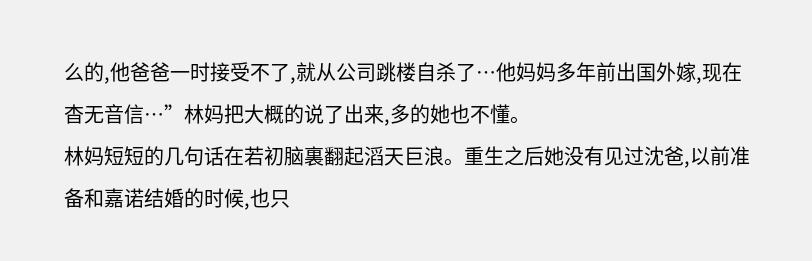么的,他爸爸一时接受不了,就从公司跳楼自杀了…他妈妈多年前出国外嫁,现在杳无音信…”林妈把大概的说了出来,多的她也不懂。
林妈短短的几句话在若初脑裏翻起滔天巨浪。重生之后她没有见过沈爸,以前准备和嘉诺结婚的时候,也只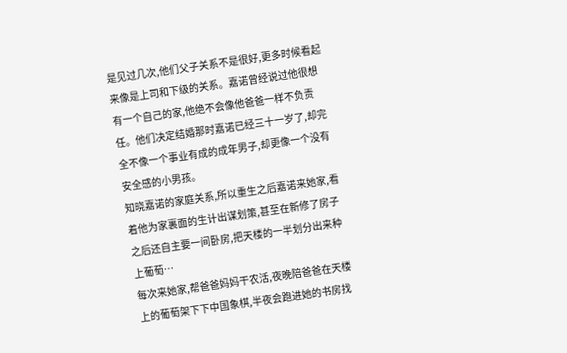是见过几次,他们父子关系不是很好,更多时候看起来像是上司和下级的关系。嘉诺曾经说过他很想有一个自己的家,他绝不会像他爸爸一样不负责任。他们决定结婚那时嘉诺已经三十一岁了,却完全不像一个事业有成的成年男子,却更像一个没有安全感的小男孩。
知晓嘉诺的家庭关系,所以重生之后嘉诺来她家,看着他为家裏面的生计出谋划策,甚至在新修了房子之后还自主要一间卧房,把天楼的一半划分出来种上葡萄…
每次来她家,帮爸爸妈妈干农活,夜晚陪爸爸在天楼上的葡萄架下下中国象棋,半夜会跑进她的书房找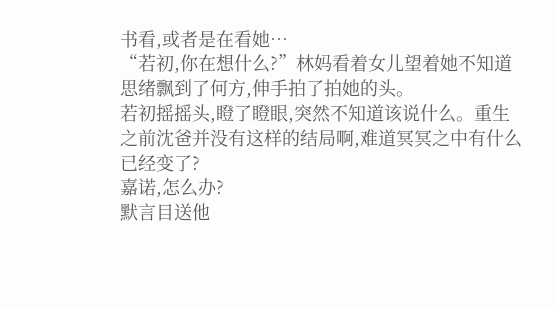书看,或者是在看她…
“若初,你在想什么?”林妈看着女儿望着她不知道思绪飘到了何方,伸手拍了拍她的头。
若初摇摇头,瞪了瞪眼,突然不知道该说什么。重生之前沈爸并没有这样的结局啊,难道冥冥之中有什么已经变了?
嘉诺,怎么办?
默言目送他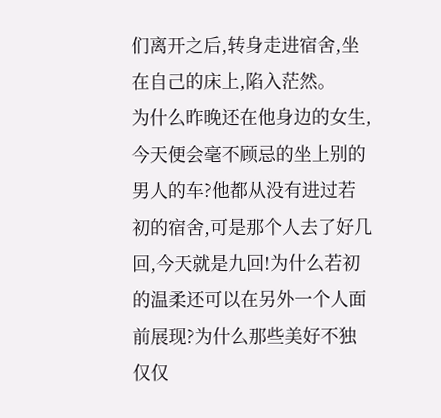们离开之后,转身走进宿舍,坐在自己的床上,陷入茫然。
为什么昨晚还在他身边的女生,今天便会毫不顾忌的坐上别的男人的车?他都从没有进过若初的宿舍,可是那个人去了好几回,今天就是九回!为什么若初的温柔还可以在另外一个人面前展现?为什么那些美好不独仅仅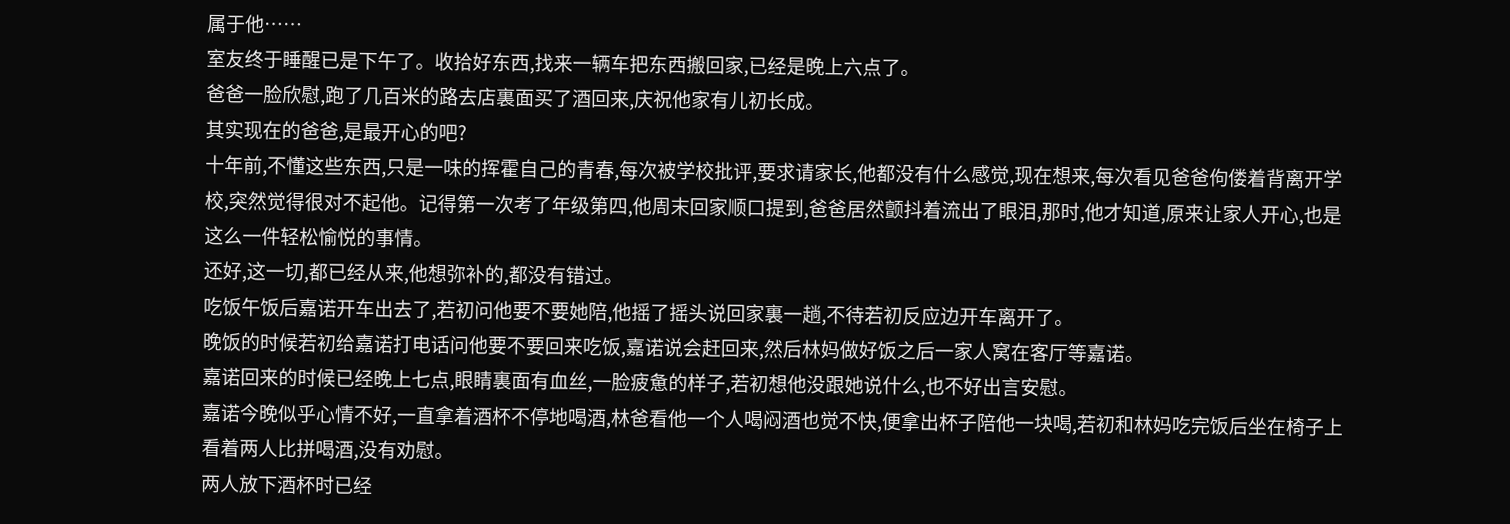属于他……
室友终于睡醒已是下午了。收拾好东西,找来一辆车把东西搬回家,已经是晚上六点了。
爸爸一脸欣慰,跑了几百米的路去店裏面买了酒回来,庆祝他家有儿初长成。
其实现在的爸爸,是最开心的吧?
十年前,不懂这些东西,只是一味的挥霍自己的青春,每次被学校批评,要求请家长,他都没有什么感觉,现在想来,每次看见爸爸佝偻着背离开学校,突然觉得很对不起他。记得第一次考了年级第四,他周末回家顺口提到,爸爸居然颤抖着流出了眼泪,那时,他才知道,原来让家人开心,也是这么一件轻松愉悦的事情。
还好,这一切,都已经从来,他想弥补的,都没有错过。
吃饭午饭后嘉诺开车出去了,若初问他要不要她陪,他摇了摇头说回家裏一趟,不待若初反应边开车离开了。
晚饭的时候若初给嘉诺打电话问他要不要回来吃饭,嘉诺说会赶回来,然后林妈做好饭之后一家人窝在客厅等嘉诺。
嘉诺回来的时候已经晚上七点,眼睛裏面有血丝,一脸疲惫的样子,若初想他没跟她说什么,也不好出言安慰。
嘉诺今晚似乎心情不好,一直拿着酒杯不停地喝酒,林爸看他一个人喝闷酒也觉不快,便拿出杯子陪他一块喝,若初和林妈吃完饭后坐在椅子上看着两人比拼喝酒,没有劝慰。
两人放下酒杯时已经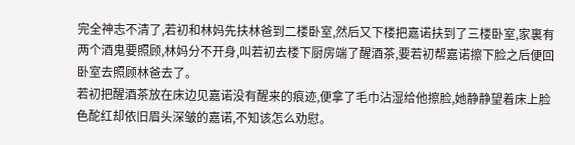完全神志不清了,若初和林妈先扶林爸到二楼卧室,然后又下楼把嘉诺扶到了三楼卧室,家裏有两个酒鬼要照顾,林妈分不开身,叫若初去楼下厨房端了醒酒茶,要若初帮嘉诺擦下脸之后便回卧室去照顾林爸去了。
若初把醒酒茶放在床边见嘉诺没有醒来的痕迹,便拿了毛巾沾湿给他擦脸,她静静望着床上脸色酡红却依旧眉头深皱的嘉诺,不知该怎么劝慰。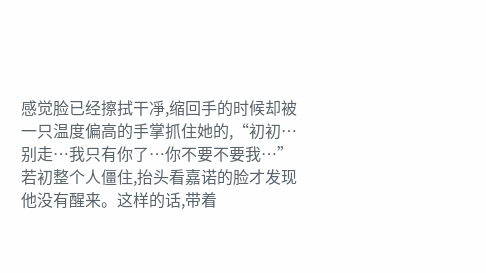感觉脸已经擦拭干凈,缩回手的时候却被一只温度偏高的手掌抓住她的,“初初…别走…我只有你了…你不要不要我…”
若初整个人僵住,抬头看嘉诺的脸才发现他没有醒来。这样的话,带着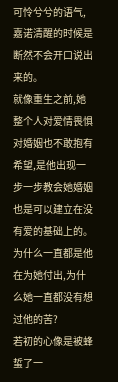可怜兮兮的语气,嘉诺清醒的时候是断然不会开口说出来的。
就像重生之前,她整个人对爱情畏惧对婚姻也不敢抱有希望,是他出现一步一步教会她婚姻也是可以建立在没有爱的基础上的。
为什么一直都是他在为她付出,为什么她一直都没有想过他的苦?
若初的心像是被蜂蜇了一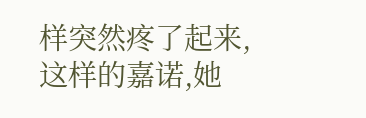样突然疼了起来,这样的嘉诺,她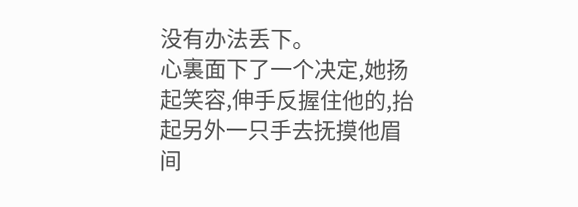没有办法丢下。
心裏面下了一个决定,她扬起笑容,伸手反握住他的,抬起另外一只手去抚摸他眉间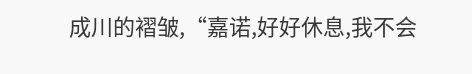成川的褶皱,“嘉诺,好好休息,我不会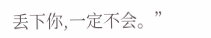丢下你,一定不会。”